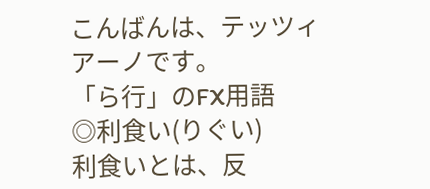こんばんは、テッツィアーノです。
「ら行」のFX用語
◎利食い(りぐい)
利食いとは、反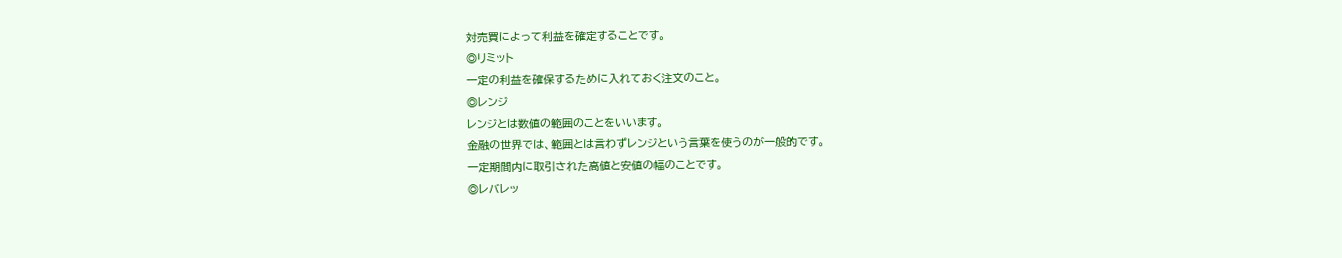対売買によって利益を確定することです。
◎リミット
一定の利益を確保するために入れておく注文のこと。
◎レンジ
レンジとは数値の範囲のことをいいます。
金融の世界では、範囲とは言わずレンジという言葉を使うのが一般的です。
一定期間内に取引された高値と安値の幅のことです。
◎レバレッ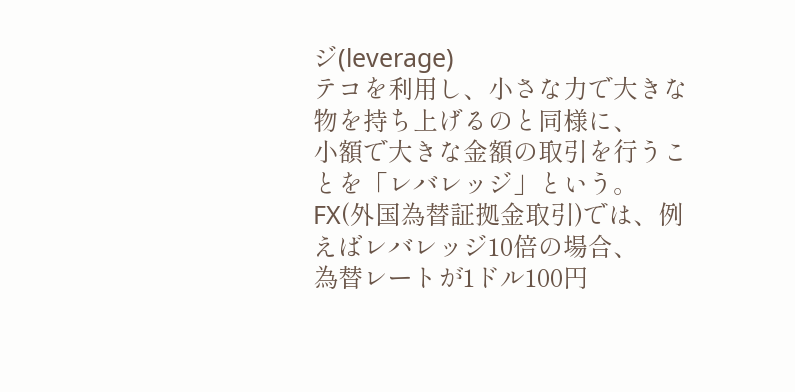ジ(leverage)
テコを利用し、小さな力で大きな物を持ち上げるのと同様に、
小額で大きな金額の取引を行うことを「レバレッジ」という。
FX(外国為替証拠金取引)では、例えばレバレッジ10倍の場合、
為替レートが1ドル100円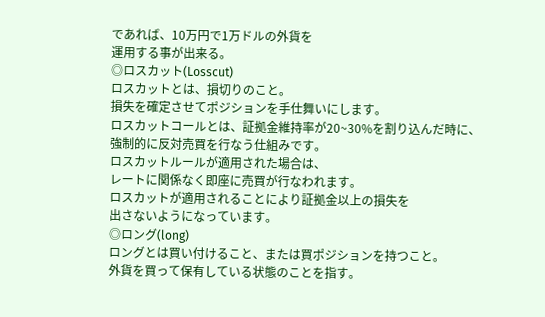であれば、10万円で1万ドルの外貨を
運用する事が出来る。
◎ロスカット(Losscut)
ロスカットとは、損切りのこと。
損失を確定させてポジションを手仕舞いにします。
ロスカットコールとは、証拠金維持率が20~30%を割り込んだ時に、
強制的に反対売買を行なう仕組みです。
ロスカットルールが適用された場合は、
レートに関係なく即座に売買が行なわれます。
ロスカットが適用されることにより証拠金以上の損失を
出さないようになっています。
◎ロング(long)
ロングとは買い付けること、または買ポジションを持つこと。
外貨を買って保有している状態のことを指す。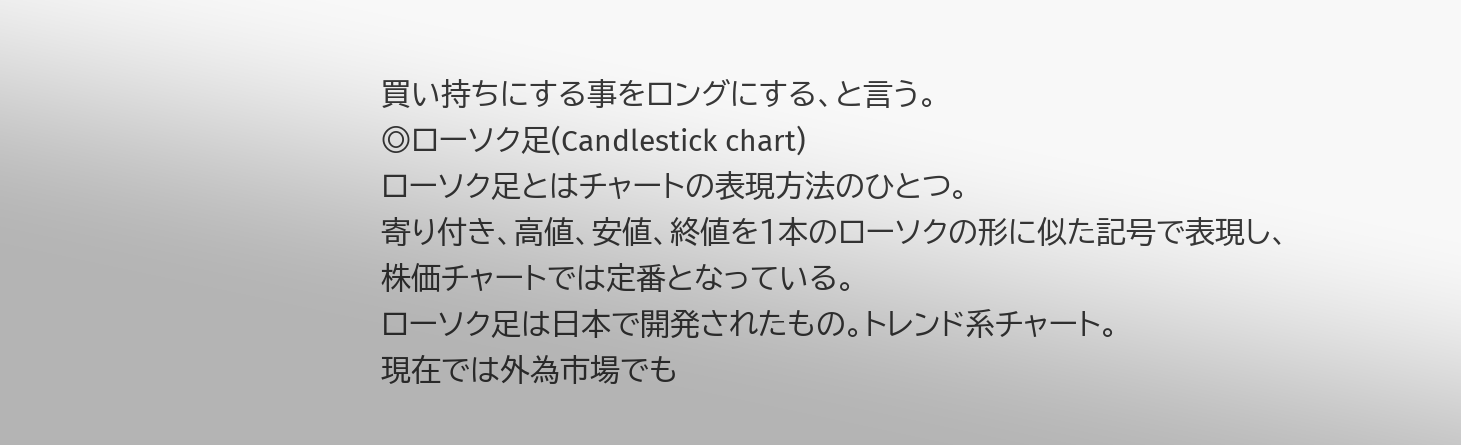買い持ちにする事をロングにする、と言う。
◎ローソク足(Candlestick chart)
ローソク足とはチャートの表現方法のひとつ。
寄り付き、高値、安値、終値を1本のローソクの形に似た記号で表現し、
株価チャートでは定番となっている。
ローソク足は日本で開発されたもの。トレンド系チャート。
現在では外為市場でも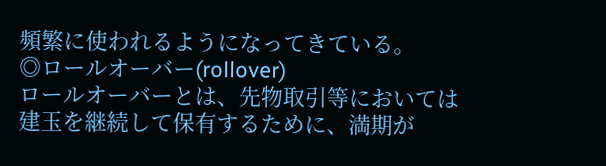頻繁に使われるようになってきている。
◎ロールオーバー(rollover)
ロールオーバーとは、先物取引等においては
建玉を継続して保有するために、満期が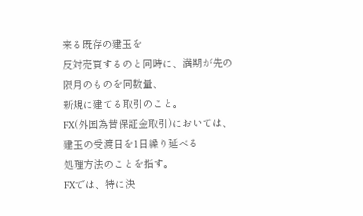来る既存の建玉を
反対売買するのと同時に、満期が先の限月のものを同数量、
新規に建てる取引のこと。
FX(外国為替保証金取引)においては、建玉の受渡日を1日繰り延べる
処理方法のことを指す。
FXでは、特に決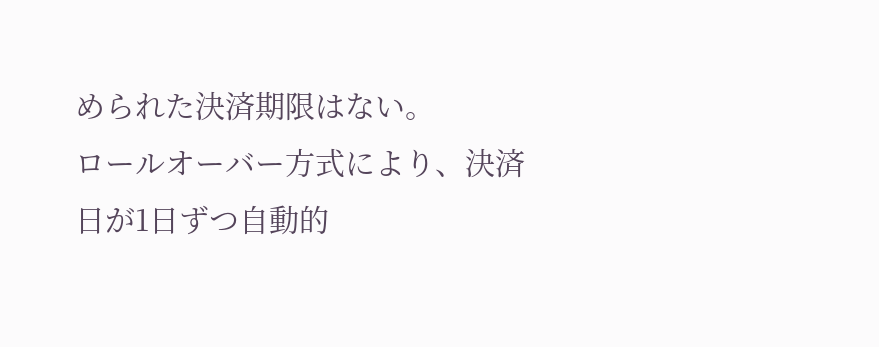められた決済期限はない。
ロールオーバー方式により、決済日が1日ずつ自動的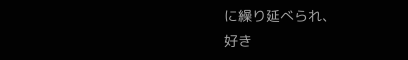に繰り延べられ、
好き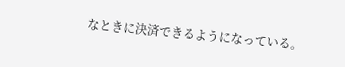なときに決済できるようになっている。